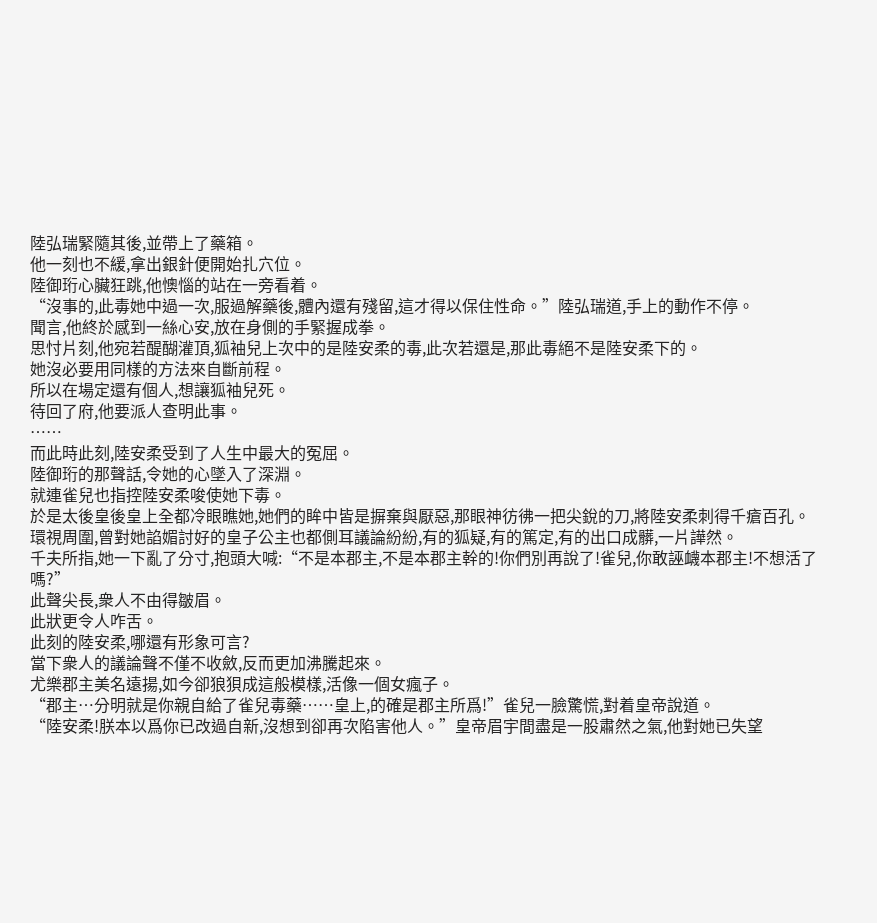陸弘瑞緊隨其後,並帶上了藥箱。
他一刻也不緩,拿出銀針便開始扎穴位。
陸御珩心臟狂跳,他懊惱的站在一旁看着。
“沒事的,此毒她中過一次,服過解藥後,體內還有殘留,這才得以保住性命。”陸弘瑞道,手上的動作不停。
聞言,他終於感到一絲心安,放在身側的手緊握成拳。
思忖片刻,他宛若醍醐灌頂,狐袖兒上次中的是陸安柔的毒,此次若還是,那此毒絕不是陸安柔下的。
她沒必要用同樣的方法來自斷前程。
所以在場定還有個人,想讓狐袖兒死。
待回了府,他要派人查明此事。
……
而此時此刻,陸安柔受到了人生中最大的冤屈。
陸御珩的那聲話,令她的心墜入了深淵。
就連雀兒也指控陸安柔唆使她下毒。
於是太後皇後皇上全都冷眼瞧她,她們的眸中皆是摒棄與厭惡,那眼神彷彿一把尖銳的刀,將陸安柔刺得千瘡百孔。
環視周圍,曾對她諂媚討好的皇子公主也都側耳議論紛紛,有的狐疑,有的篤定,有的出口成髒,一片譁然。
千夫所指,她一下亂了分寸,抱頭大喊:“不是本郡主,不是本郡主幹的!你們別再說了!雀兒,你敢誣衊本郡主!不想活了嗎?”
此聲尖長,衆人不由得皺眉。
此狀更令人咋舌。
此刻的陸安柔,哪還有形象可言?
當下衆人的議論聲不僅不收斂,反而更加沸騰起來。
尤樂郡主美名遠揚,如今卻狼狽成這般模樣,活像一個女瘋子。
“郡主…分明就是你親自給了雀兒毒藥……皇上,的確是郡主所爲!”雀兒一臉驚慌,對着皇帝說道。
“陸安柔!朕本以爲你已改過自新,沒想到卻再次陷害他人。”皇帝眉宇間盡是一股肅然之氣,他對她已失望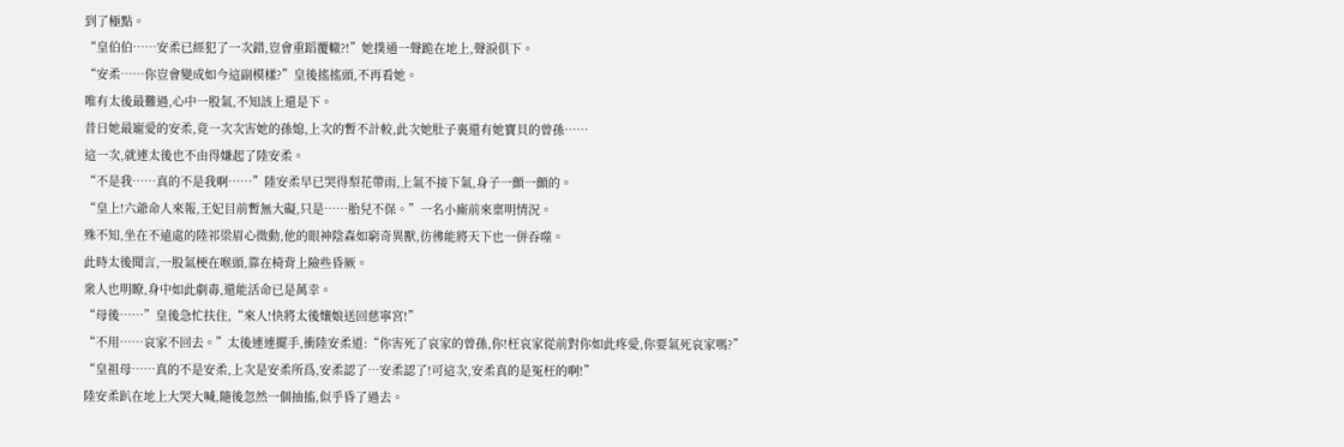到了極點。
“皇伯伯……安柔已經犯了一次錯,豈會重蹈覆轍?!”她撲通一聲跪在地上,聲淚俱下。
“安柔……你豈會變成如今這副模樣?”皇後搖搖頭,不再看她。
唯有太後最難過,心中一股氣,不知該上還是下。
昔日她最寵愛的安柔,竟一次次害她的孫媳,上次的暫不計較,此次她肚子裏還有她寶貝的曾孫……
這一次,就連太後也不由得嫌起了陸安柔。
“不是我……真的不是我啊……”陸安柔早已哭得梨花帶雨,上氣不接下氣,身子一顫一顫的。
“皇上!六爺命人來報,王妃目前暫無大礙,只是……胎兒不保。”一名小廝前來稟明情況。
殊不知,坐在不遠處的陸祁梁眉心微動,他的眼神陰森如窮奇異獸,彷彿能將天下也一併吞噬。
此時太後聞言,一股氣梗在喉頭,靠在椅背上險些昏厥。
衆人也明瞭,身中如此劇毒,還能活命已是萬幸。
“母後……”皇後急忙扶住,“來人!快將太後孃娘送回慈寧宮!”
“不用……哀家不回去。”太後連連擺手,衝陸安柔道:“你害死了哀家的曾孫,你!枉哀家從前對你如此疼愛,你要氣死哀家嗎?”
“皇祖母……真的不是安柔,上次是安柔所爲,安柔認了…安柔認了!可這次,安柔真的是冤枉的啊!”
陸安柔趴在地上大哭大喊,隨後忽然一個抽搐,似乎昏了過去。